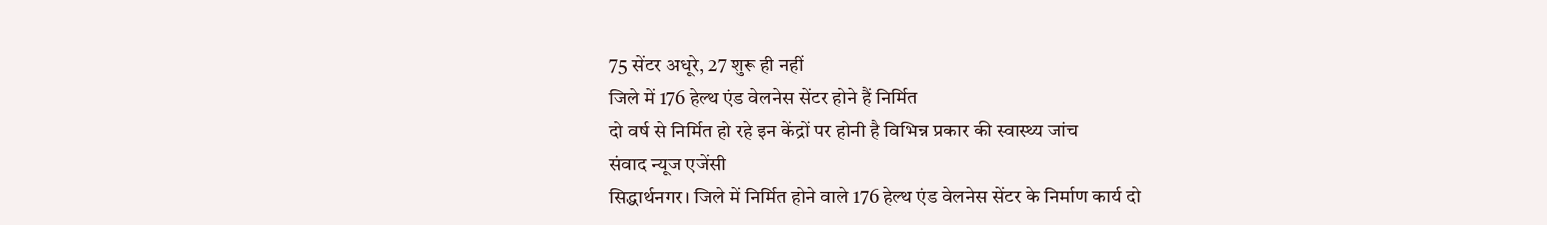75 सेंटर अधूरे, 27 शुरू ही नहीं
जिले में 176 हेल्थ एंड वेलनेस सेंटर होने हैं निर्मित
दो वर्ष से निर्मित हो रहे इन केंद्रों पर होनी है विभिन्न प्रकार की स्वास्थ्य जांच
संवाद न्यूज एजेंसी
सिद्धार्थनगर। जिले में निर्मित होने वाले 176 हेल्थ एंड वेलनेस सेंटर के निर्माण कार्य दो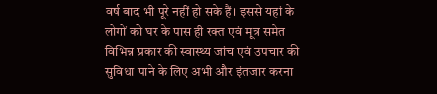वर्ष बाद भी पूरे नहीं हो सके हैं। इससे यहां के लोगों को घर के पास ही रक्त एवं मूत्र समेत विभिन्न प्रकार की स्वास्थ्य जांच एवं उपचार की सुविधा पाने के लिए अभी और इंतजार करना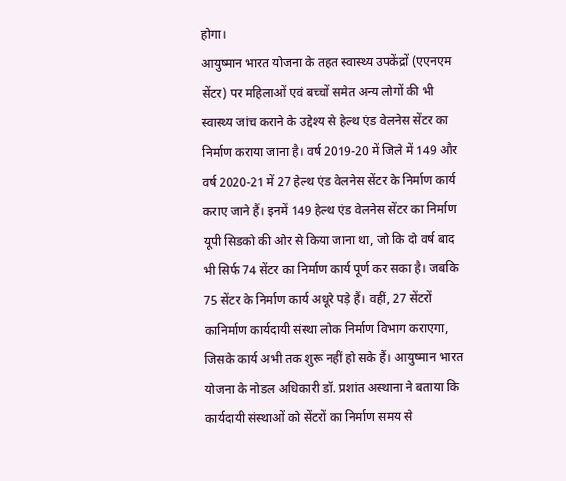होगा।
आयुष्मान भारत योजना के तहत स्वास्थ्य उपकेंद्रों (एएनएम सेंटर) पर महिलाओं एवं बच्चों समेत अन्य लोगों की भी स्वास्थ्य जांच कराने के उद्देश्य से हेल्थ एंड वेलनेस सेंटर का निर्माण कराया जाना है। वर्ष 2019-20 में जिले में 149 और वर्ष 2020-21 में 27 हेल्थ एंड वेलनेस सेंटर के निर्माण कार्य कराए जाने हैं। इनमें 149 हेल्थ एंड वेलनेस सेंटर का निर्माण यूपी सिडको की ओर से किया जाना था, जो कि दो वर्ष बाद भी सिर्फ 74 सेंटर का निर्माण कार्य पूर्ण कर सका है। जबकि 75 सेंटर के निर्माण कार्य अधूरे पड़े हैं। वहीं, 27 सेंटरों कानिर्माण कार्यदायी संस्था लोक निर्माण विभाग कराएगा, जिसके कार्य अभी तक शुरू नहीं हो सके हैं। आयुष्मान भारत योजना के नोडल अधिकारी डॉ. प्रशांत अस्थाना ने बताया कि कार्यदायी संस्थाओं को सेंटरों का निर्माण समय से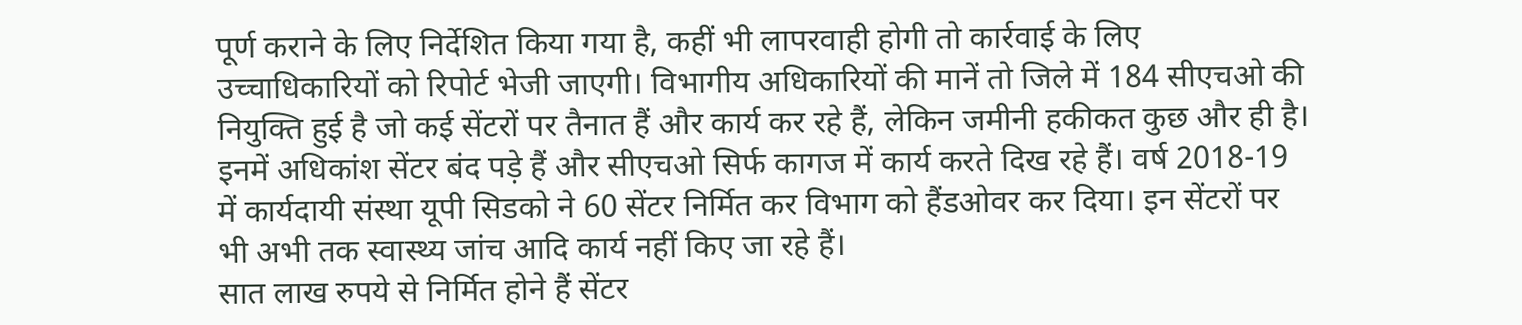पूर्ण कराने के लिए निर्देशित किया गया है, कहीं भी लापरवाही होगी तो कार्रवाई के लिए उच्चाधिकारियों को रिपोर्ट भेजी जाएगी। विभागीय अधिकारियों की मानें तो जिले में 184 सीएचओ की नियुक्ति हुई है जो कई सेंटरों पर तैनात हैं और कार्य कर रहे हैं, लेकिन जमीनी हकीकत कुछ और ही है। इनमें अधिकांश सेंटर बंद पड़े हैं और सीएचओ सिर्फ कागज में कार्य करते दिख रहे हैं। वर्ष 2018-19 में कार्यदायी संस्था यूपी सिडको ने 60 सेंटर निर्मित कर विभाग को हैंडओवर कर दिया। इन सेंटरों पर भी अभी तक स्वास्थ्य जांच आदि कार्य नहीं किए जा रहे हैं।
सात लाख रुपये से निर्मित होने हैं सेंटर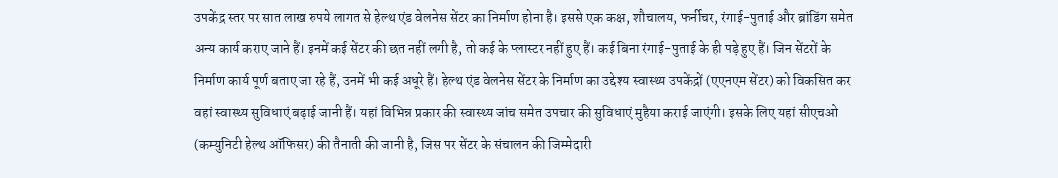उपकेंद्र स्तर पर सात लाख रुपये लागत से हेल्थ एंड वेलनेस सेंटर का निर्माण होना है। इससे एक कक्ष, शौचालय, फर्नीचर, रंगाई-पुताई और ब्रांडिंग समेत अन्य कार्य कराए जाने हैं। इनमें कई सेंटर की छत नहीं लगी है, तो कई के प्लास्टर नहीं हुए हैं। कई बिना रंगाई-पुताई के ही पड़े हुए हैं। जिन सेंटरों के निर्माण कार्य पूर्ण बताए जा रहे हैं, उनमें भी कई अधूरे हैं। हेल्थ एंड वेलनेस सेंटर के निर्माण का उद्देश्य स्वास्थ्य उपकेंद्रों (एएनएम सेंटर) को विकसित कर वहां स्वास्थ्य सुविधाएं बढ़ाई जानी हैं। यहां विभिन्न प्रकार की स्वास्थ्य जांच समेत उपचार की सुविधाएं मुहैया कराई जाएंगी। इसके लिए यहां सीएचओ (कम्युनिटी हेल्थ ऑफिसर) की तैनाती की जानी है, जिस पर सेंटर के संचालन की जिम्मेदारी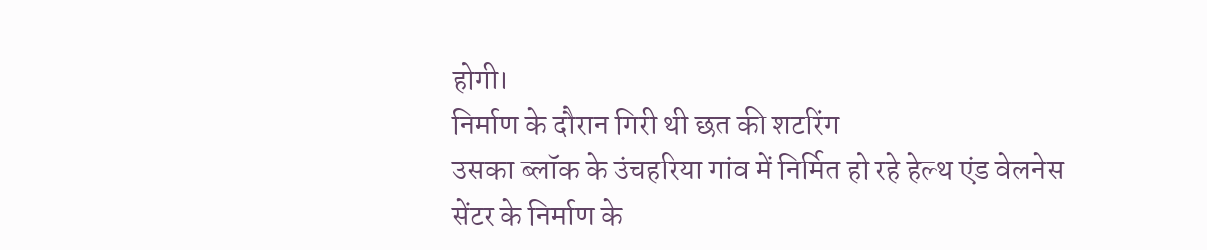होगी।
निर्माण के दौरान गिरी थी छत की शटरिंग
उसका ब्लॉक के उंचहरिया गांव में निर्मित हो रहे हेल्थ एंड वेलनेस सेंटर के निर्माण के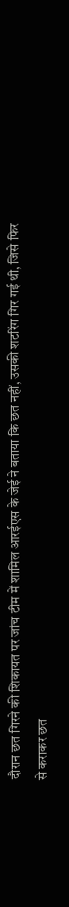दौरान छत गिरने की शिकायत पर जांच टीम में शामिल आरईएस के जेई ने बताया कि छत नहीं, उसकी शटरिंग गिर गई थी, जिसे फिर से कराकर छत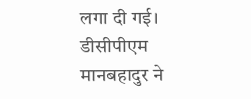लगा दी गई। डीसीपीएम मानबहादुर ने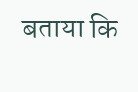बताया कि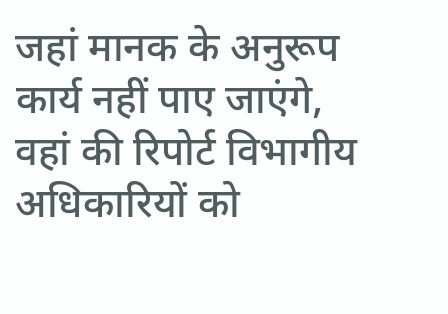जहां मानक के अनुरूप कार्य नहीं पाए जाएंगे, वहां की रिपोर्ट विभागीय अधिकारियों को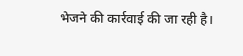भेजने की कार्रवाई की जा रही है।